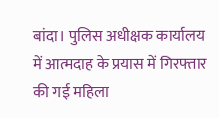बांदा। पुलिस अधीक्षक कार्यालय में आत्मदाह के प्रयास में गिरफ्तार की गई महिला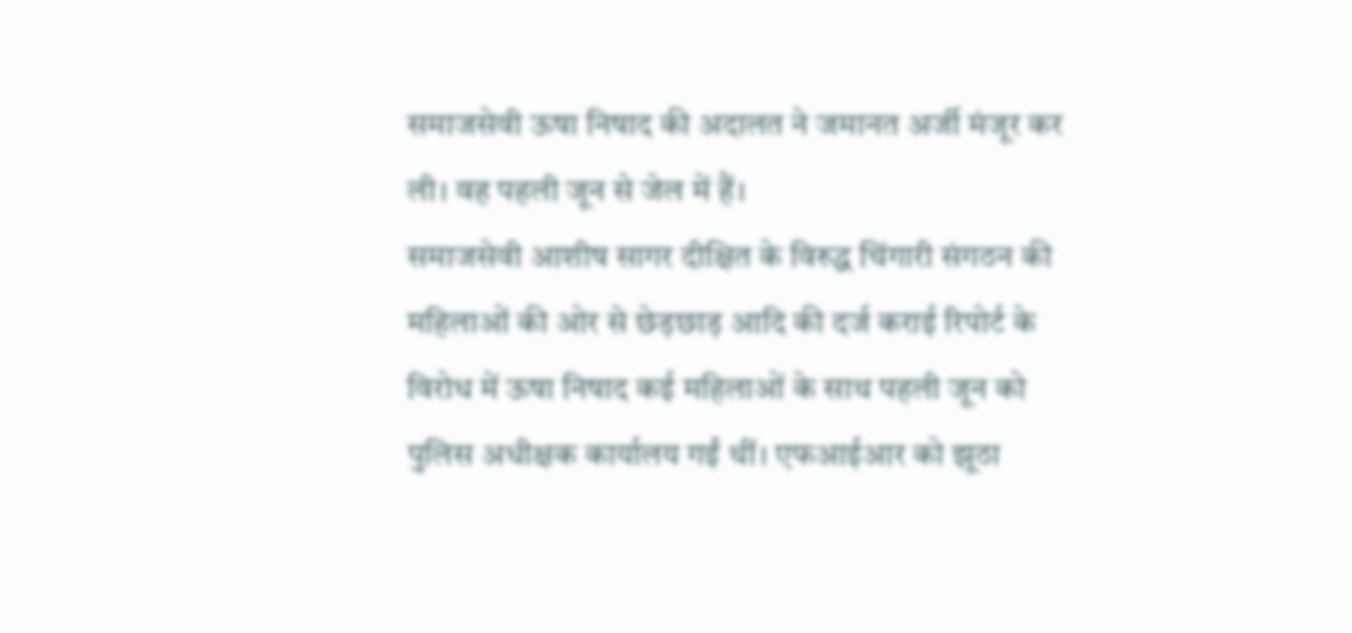समाजसेवी ऊषा निषाद की अदालत ने जमानत अर्जी मंजूर कर ली। वह पहली जून से जेल में हैं।
समाजसेवी आशीष सागर दीक्षित के विरुद्ध चिंगारी संगठन की महिलाओं की ओर से छेड़छाड़ आदि की दर्ज कराई रिपोर्ट के विरोध में ऊषा निषाद कई महिलाओं के साथ पहली जून को पुलिस अधीक्षक कार्यालय गईं थीं। एफआईआर को झूठा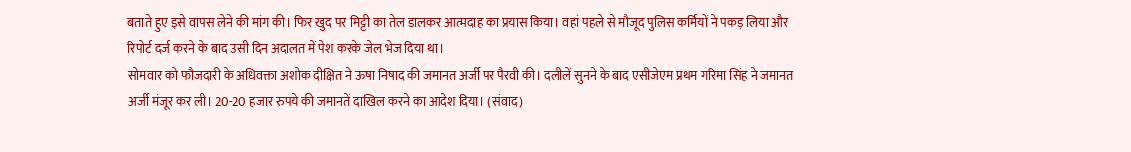बताते हुए इसे वापस लेने की मांग की। फिर खुद पर मिट्टी का तेल डालकर आत्मदाह का प्रयास किया। वहां पहले से मौजूद पुलिस कर्मियों ने पकड़ लिया और रिपोर्ट दर्ज करने के बाद उसी दिन अदालत में पेश करके जेल भेज दिया था।
सोमवार को फौजदारी के अधिवक्ता अशोक दीक्षित ने ऊषा निषाद की जमानत अर्जी पर पैरवी की। दलीलें सुनने के बाद एसीजेएम प्रथम गरिमा सिंह ने जमानत अर्जी मंजूर कर ली। 20-20 हजार रुपये की जमानतें दाखिल करने का आदेश दिया। (संवाद)